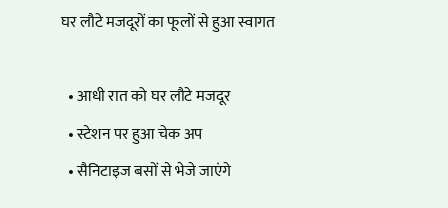घर लौटे मजदूरों का फूलों से हुआ स्वागत

  • आधी रात को घर लौटे मजदूर
  • स्टेशन पर हुआ चेक अप
  • सैनिटाइज बसों से भेजे जाएंगे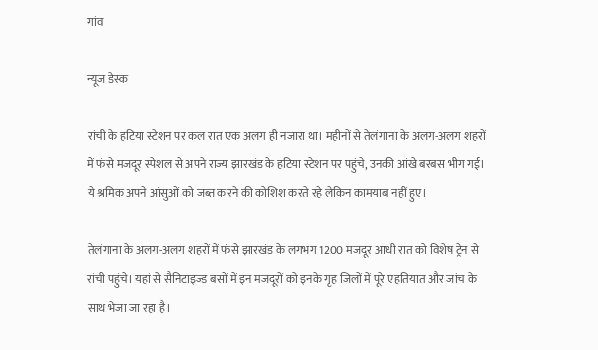गांव

न्यूज डेस्क

रांची के हटिया स्टेशन पर कल रात एक अलग ही नजारा था। महीनों से तेलंगाना के अलग-अलग शहरों में फंसे मजदूर स्पेशल से अपने राज्य झारखंड के हटिया स्टेशन पर पहुंचे, उनकी आंखे बरबस भीग गई। ये श्रमिक अपने आंसुओं को जब्त करने की कोशिश करते रहे लेकिन कामयाब नहीं हुए।

तेलंगाना के अलग-अलग शहरों में फंसे झारखंड के लगभग 1200 मजदूर आधी रात को विशेष ट्रेन से रांची पहुंचे। यहां से सैनिटाइज्ड बसों में इन मजदूरों को इनके गृह जिलों में पूरे एहतियात और जांच के साथ भेजा जा रहा है।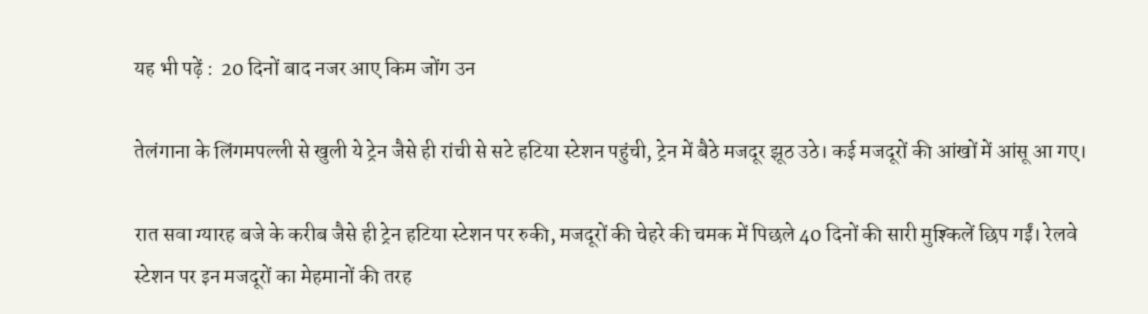यह भी पढ़ें :  20 दिनों बाद नजर आए किम जोंग उन

तेलंगाना के लिंगमपल्ली से खुली ये ट्रेन जैसे ही रांची से सटे हटिया स्टेशन पहुंची, ट्रेन में बैठे मजदूर झूठ उठे। कई मजदूरों की आंखों में आंसू आ गए।

रात सवा ग्यारह बजे के करीब जैसे ही ट्रेन हटिया स्टेशन पर रुकी, मजदूरों की चेहरे की चमक में पिछले 40 दिनों की सारी मुश्किलें छिप गईं। रेलवे स्टेशन पर इन मजदूरों का मेहमानों की तरह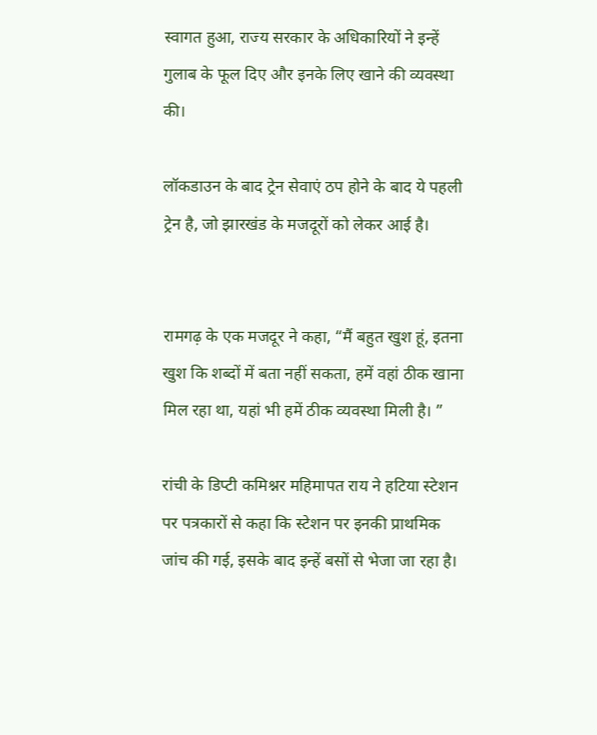स्वागत हुआ, राज्य सरकार के अधिकारियों ने इन्हें गुलाब के फूल दिए और इनके लिए खाने की व्यवस्था की।

लॉकडाउन के बाद ट्रेन सेवाएं ठप होने के बाद ये पहली ट्रेन है, जो झारखंड के मजदूरों को लेकर आई है।


रामगढ़ के एक मजदूर ने कहा, “मैं बहुत खुश हूं, इतना खुश कि शब्दों में बता नहीं सकता, हमें वहां ठीक खाना मिल रहा था, यहां भी हमें ठीक व्यवस्था मिली है। ”

रांची के डिप्टी कमिश्नर महिमापत राय ने हटिया स्टेशन पर पत्रकारों से कहा कि स्टेशन पर इनकी प्राथमिक जांच की गई, इसके बाद इन्हें बसों से भेजा जा रहा है।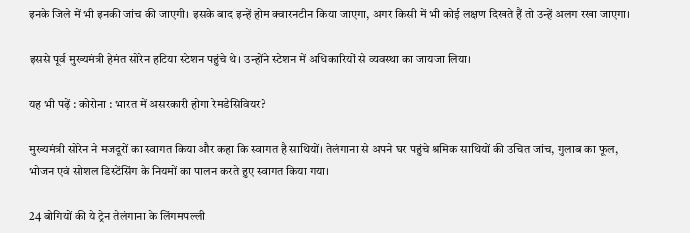इनके जिले में भी इनकी जांच की जाएगी। इसके बाद इन्हें होम क्वारनटीन किया जाएगा, अगर किसी में भी कोई लक्षण दिखते हैं तो उन्हें अलग रखा जाएगा।

इससे पूर्व मुख्यमंत्री हेमंत सोरेन हटिया स्टेशन पहुंचे थे। उन्होंने स्टेशन में अधिकारियों से व्यवस्था का जायजा लिया।

यह भी पढ़ें : कोरोना : भारत में असरकारी होगा रेमडेसिवियर?

मुख्यमंत्री सोरेन ने मजदूरों का स्वागत किया और कहा कि स्वागत है साथियों। तेलंगाना से अपने घर पहुंचे श्रमिक साथियों की उचित जांच, गुलाब का फूल, भोजन एवं सोशल डिस्टेंसिंग के नियमों का पालन करते हुए स्वागत किया गया।

24 बोगियों की ये ट्रेन तेलंगाना के लिंगमपल्ली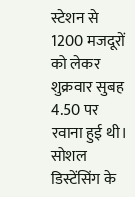स्टेशन से 1200 मजदूरों को लेकर शुक्रवार सुबह 4.50 पर रवाना हुई थी। सोशल डिस्टेंसिंग के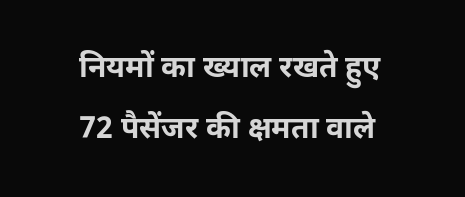नियमों का ख्याल रखते हुए 72 पैसेंजर की क्षमता वाले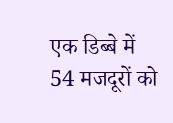एक डिब्बे में 54 मजदूरों को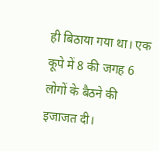ही बिठाया गया था। एक कूपे में 8 की जगह 6 लोगों के बैठने की इजाजत दी।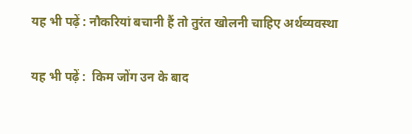यह भी पढ़ें : नौकरियां बचानी हैं तो तुरंत खोलनी चाहिए अर्थव्यवस्था

यह भी पढ़ें :  किम जोंग उन के बाद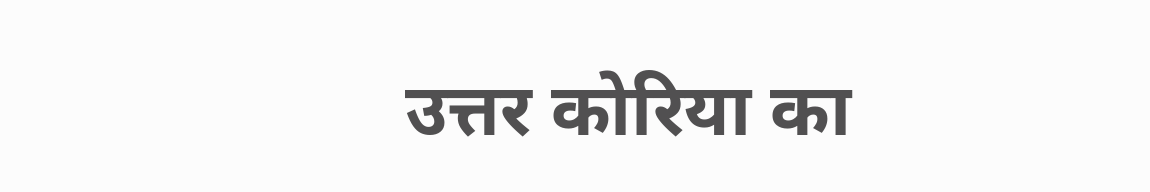उत्तर कोरिया का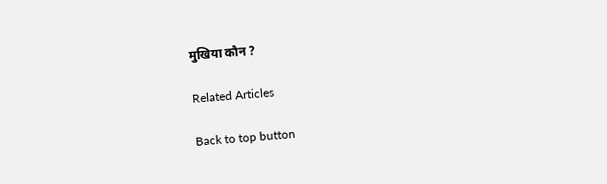मुखिया कौन ?

Related Articles

Back to top button